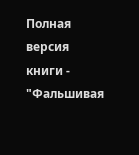Полная версия книги - "Фальшивая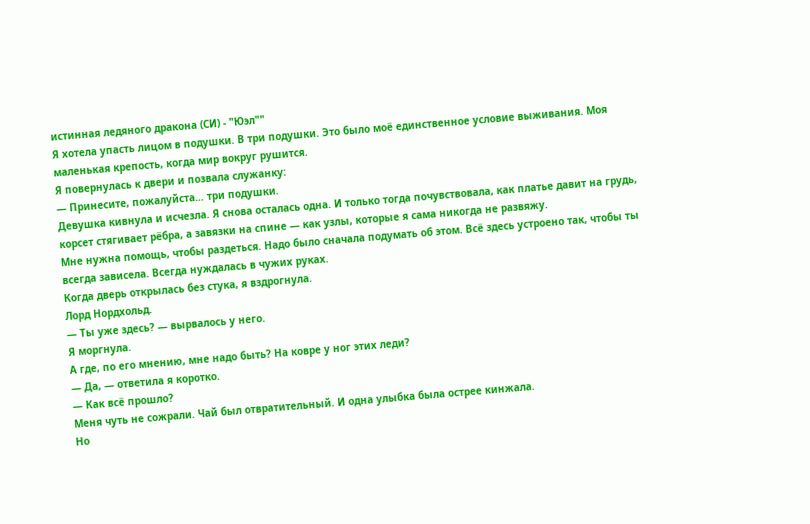истинная ледяного дракона (СИ) - "Юэл""
Я хотела упасть лицом в подушки. В три подушки. Это было моё единственное условие выживания. Моя маленькая крепость, когда мир вокруг рушится.
Я повернулась к двери и позвала служанку:
— Принесите, пожалуйста… три подушки.
Девушка кивнула и исчезла. Я снова осталась одна. И только тогда почувствовала, как платье давит на грудь, корсет стягивает рёбра, а завязки на спине — как узлы, которые я сама никогда не развяжу.
Мне нужна помощь, чтобы раздеться. Надо было сначала подумать об этом. Всё здесь устроено так, чтобы ты всегда зависела. Всегда нуждалась в чужих руках.
Когда дверь открылась без стука, я вздрогнула.
Лорд Нордхольд.
— Ты уже здесь? — вырвалось у него.
Я моргнула.
А где, по его мнению, мне надо быть? На ковре у ног этих леди?
— Да, — ответила я коротко.
— Как всё прошло?
Меня чуть не сожрали. Чай был отвратительный. И одна улыбка была острее кинжала.
Но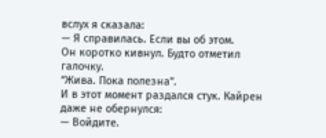вслух я сказала:
— Я справилась. Если вы об этом.
Он коротко кивнул. Будто отметил галочку.
“Жива. Пока полезна”.
И в этот момент раздался стук. Кайрен даже не обернулся:
— Войдите.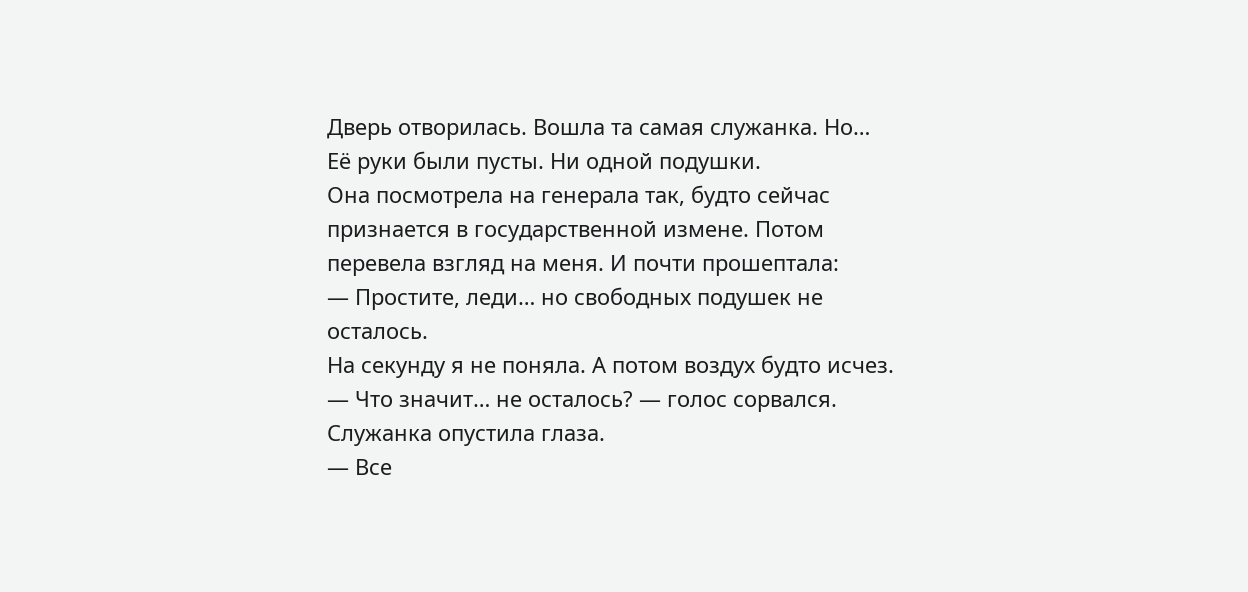Дверь отворилась. Вошла та самая служанка. Но…
Её руки были пусты. Ни одной подушки.
Она посмотрела на генерала так, будто сейчас признается в государственной измене. Потом перевела взгляд на меня. И почти прошептала:
— Простите, леди… но свободных подушек не осталось.
На секунду я не поняла. А потом воздух будто исчез.
— Что значит… не осталось? — голос сорвался.
Служанка опустила глаза.
— Все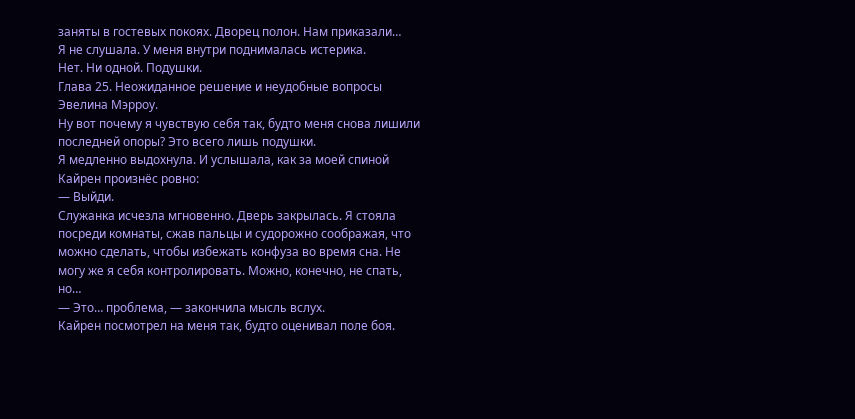заняты в гостевых покоях. Дворец полон. Нам приказали…
Я не слушала. У меня внутри поднималась истерика.
Нет. Ни одной. Подушки.
Глава 25. Неожиданное решение и неудобные вопросы
Эвелина Мэрроу.
Ну вот почему я чувствую себя так, будто меня снова лишили последней опоры? Это всего лишь подушки.
Я медленно выдохнула. И услышала, как за моей спиной Кайрен произнёс ровно:
— Выйди.
Служанка исчезла мгновенно. Дверь закрылась. Я стояла посреди комнаты, сжав пальцы и судорожно соображая, что можно сделать, чтобы избежать конфуза во время сна. Не могу же я себя контролировать. Можно, конечно, не спать, но…
— Это… проблема, — закончила мысль вслух.
Кайрен посмотрел на меня так, будто оценивал поле боя.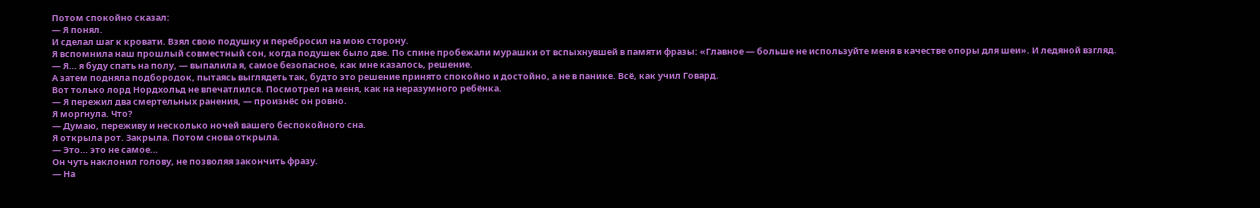Потом спокойно сказал:
— Я понял.
И сделал шаг к кровати. Взял свою подушку и перебросил на мою сторону.
Я вспомнила наш прошлый совместный сон, когда подушек было две. По спине пробежали мурашки от вспыхнувшей в памяти фразы: «Главное — больше не используйте меня в качестве опоры для шеи». И ледяной взгляд.
— Я… я буду спать на полу, — выпалила я, самое безопасное, как мне казалось, решение.
А затем подняла подбородок, пытаясь выглядеть так, будто это решение принято спокойно и достойно, а не в панике. Всё, как учил Говард.
Вот только лорд Нордхольд не впечатлился. Посмотрел на меня, как на неразумного ребёнка.
— Я пережил два смертельных ранения, — произнёс он ровно.
Я моргнула. Что?
— Думаю, переживу и несколько ночей вашего беспокойного сна.
Я открыла рот. Закрыла. Потом снова открыла.
— Это… это не самое…
Он чуть наклонил голову, не позволяя закончить фразу.
— На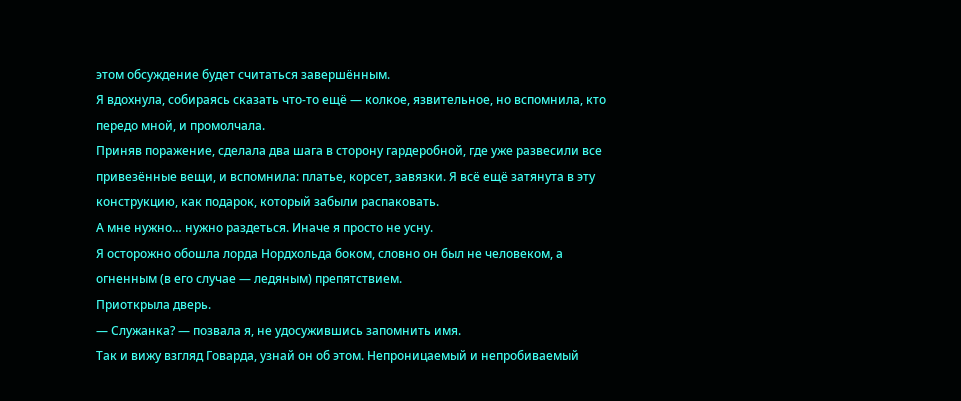этом обсуждение будет считаться завершённым.
Я вдохнула, собираясь сказать что-то ещё — колкое, язвительное, но вспомнила, кто передо мной, и промолчала.
Приняв поражение, сделала два шага в сторону гардеробной, где уже развесили все привезённые вещи, и вспомнила: платье, корсет, завязки. Я всё ещё затянута в эту конструкцию, как подарок, который забыли распаковать.
А мне нужно… нужно раздеться. Иначе я просто не усну.
Я осторожно обошла лорда Нордхольда боком, словно он был не человеком, а огненным (в его случае — ледяным) препятствием.
Приоткрыла дверь.
— Служанка? — позвала я, не удосужившись запомнить имя.
Так и вижу взгляд Говарда, узнай он об этом. Непроницаемый и непробиваемый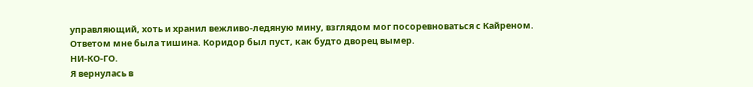управляющий, хоть и хранил вежливо-ледяную мину, взглядом мог посоревноваться с Кайреном.
Ответом мне была тишина. Коридор был пуст, как будто дворец вымер.
НИ-КО-ГО.
Я вернулась в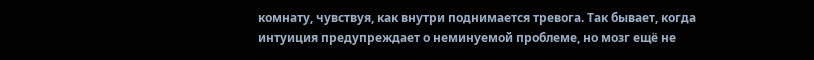комнату, чувствуя, как внутри поднимается тревога. Так бывает, когда интуиция предупреждает о неминуемой проблеме, но мозг ещё не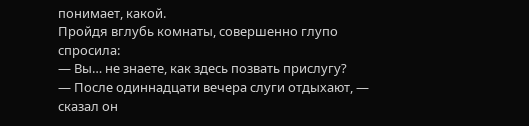понимает, какой.
Пройдя вглубь комнаты, совершенно глупо спросила:
— Вы… не знаете, как здесь позвать прислугу?
— После одиннадцати вечера слуги отдыхают, — сказал он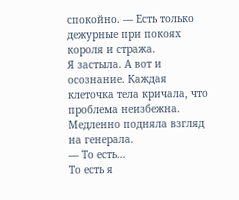спокойно. — Есть только дежурные при покоях короля и стража.
Я застыла. А вот и осознание. Каждая клеточка тела кричала, что проблема неизбежна.
Медленно подняла взгляд на генерала.
— То есть…
То есть я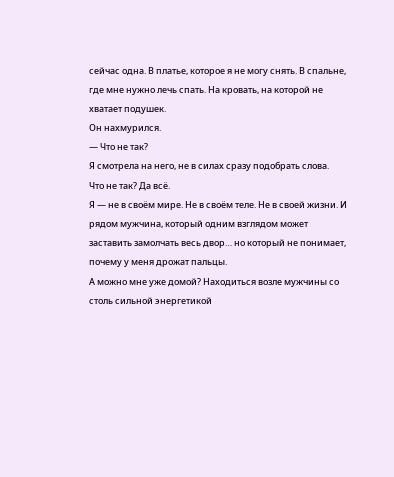сейчас одна. В платье, которое я не могу снять. В спальне, где мне нужно лечь спать. На кровать, на которой не хватает подушек.
Он нахмурился.
— Что не так?
Я смотрела на него, не в силах сразу подобрать слова.
Что не так? Да всё.
Я — не в своём мире. Не в своём теле. Не в своей жизни. И рядом мужчина, который одним взглядом может заставить замолчать весь двор… но который не понимает, почему у меня дрожат пальцы.
А можно мне уже домой? Находиться возле мужчины со столь сильной энергетикой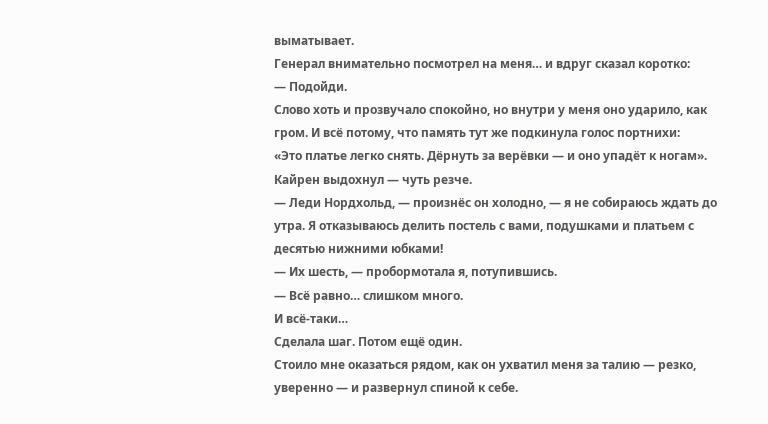выматывает.
Генерал внимательно посмотрел на меня… и вдруг сказал коротко:
— Подойди.
Слово хоть и прозвучало спокойно, но внутри у меня оно ударило, как гром. И всё потому, что память тут же подкинула голос портнихи:
«Это платье легко снять. Дёрнуть за верёвки — и оно упадёт к ногам».
Кайрен выдохнул — чуть резче.
— Леди Нордхольд, — произнёс он холодно, — я не собираюсь ждать до утра. Я отказываюсь делить постель с вами, подушками и платьем с десятью нижними юбками!
— Их шесть, — пробормотала я, потупившись.
— Всё равно… слишком много.
И всё-таки…
Сделала шаг. Потом ещё один.
Стоило мне оказаться рядом, как он ухватил меня за талию — резко, уверенно — и развернул спиной к себе.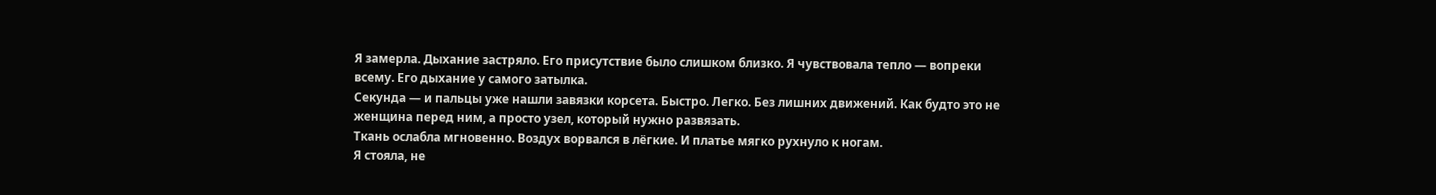Я замерла. Дыхание застряло. Его присутствие было слишком близко. Я чувствовала тепло — вопреки всему. Его дыхание у самого затылка.
Секунда — и пальцы уже нашли завязки корсета. Быстро. Легко. Без лишних движений. Как будто это не женщина перед ним, а просто узел, который нужно развязать.
Ткань ослабла мгновенно. Воздух ворвался в лёгкие. И платье мягко рухнуло к ногам.
Я стояла, не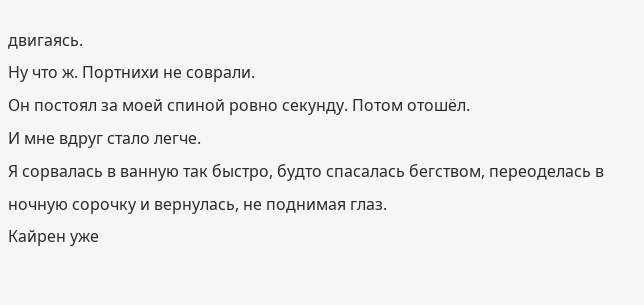двигаясь.
Ну что ж. Портнихи не соврали.
Он постоял за моей спиной ровно секунду. Потом отошёл.
И мне вдруг стало легче.
Я сорвалась в ванную так быстро, будто спасалась бегством, переоделась в ночную сорочку и вернулась, не поднимая глаз.
Кайрен уже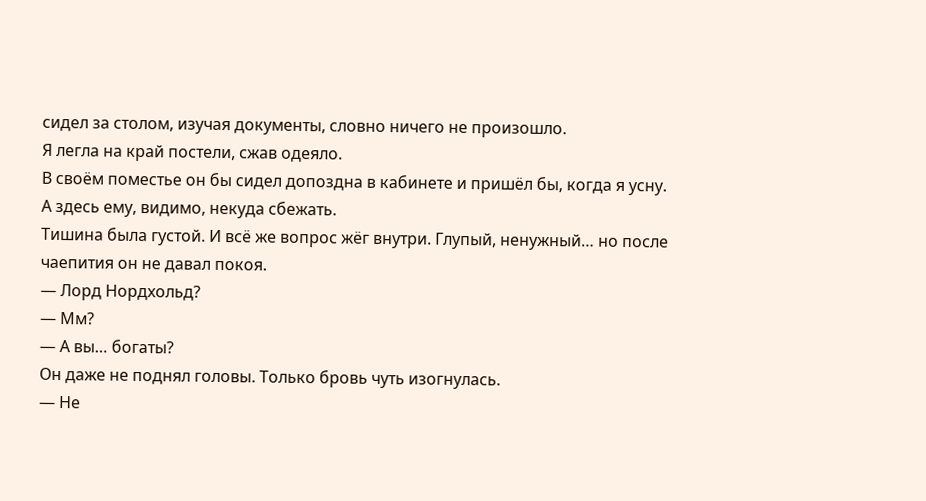сидел за столом, изучая документы, словно ничего не произошло.
Я легла на край постели, сжав одеяло.
В своём поместье он бы сидел допоздна в кабинете и пришёл бы, когда я усну.
А здесь ему, видимо, некуда сбежать.
Тишина была густой. И всё же вопрос жёг внутри. Глупый, ненужный… но после чаепития он не давал покоя.
— Лорд Нордхольд?
— Мм?
— А вы… богаты?
Он даже не поднял головы. Только бровь чуть изогнулась.
— Не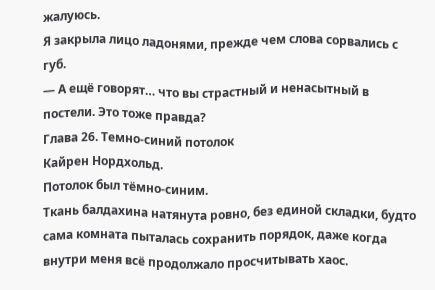жалуюсь.
Я закрыла лицо ладонями, прежде чем слова сорвались с губ.
— А ещё говорят… что вы страстный и ненасытный в постели. Это тоже правда?
Глава 26. Темно-синий потолок
Кайрен Нордхольд.
Потолок был тёмно-синим.
Ткань балдахина натянута ровно, без единой складки, будто сама комната пыталась сохранить порядок, даже когда внутри меня всё продолжало просчитывать хаос.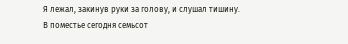Я лежал, закинув руки за голову, и слушал тишину.
В поместье сегодня семьсот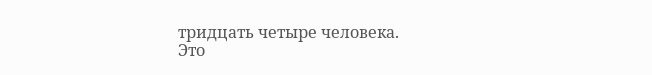тридцать четыре человека.
Это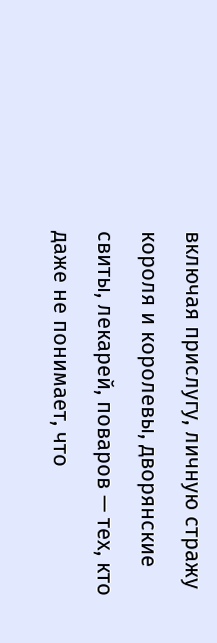включая прислугу, личную стражу короля и королевы, дворянские свиты, лекарей, поваров — тех, кто даже не понимает, что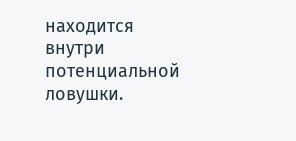находится внутри потенциальной ловушки.